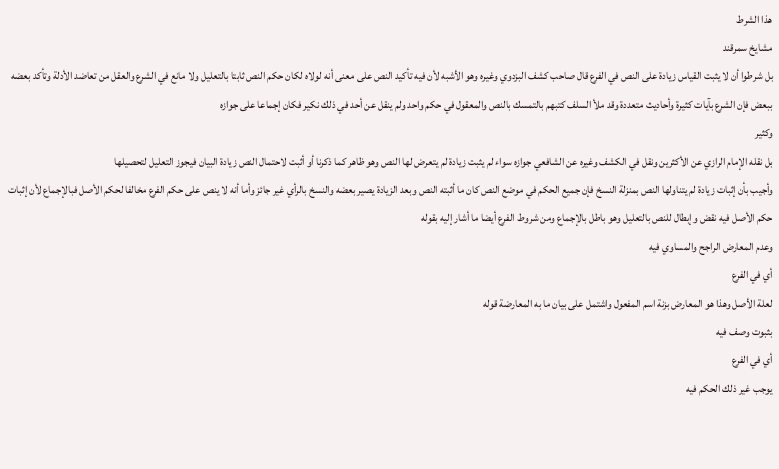هذا الشرط
مشايخ سمرقند
بل شرطوا أن لا يثبت القياس زيادة على النص في الفرع قال صاحب كشف البزدوي وغيره وهو الأشبه لأن فيه تأكيد النص على معنى أنه لولاه لكان حكم النص ثابتا بالتعليل ولا مانع في الشرع والعقل من تعاضد الأدلة وتأكد بعضه ببعض فإن الشرع بآيات كثيرة وأحاديث متعددة وقد ملأ السلف كتبهم بالتمسك بالنص والمعقول في حكم واحد ولم ينقل عن أحد في ذلك نكير فكان إجماعا على جوازه
وكثير
بل نقله الإمام الرازي عن الأكثرين ونقل في الكشف وغيره عن الشافعي جوازه سواء لم يثبت زيادة لم يتعرض لها النص وهو ظاهر كما ذكرنا أو أثبت لاحتمال النص زيادة البيان فيجوز التعليل لتحصيلها
وأجيب بأن إثبات زيادة لم يتناولها النص بمنزلة النسخ فإن جميع الحكم في موضع النص كان ما أثبته النص وبعد الزيادة يصير بعضه والنسخ بالرأي غير جائز وأما أنه لا ينص على حكم الفرع مخالفا لحكم الأصل فبالإجماع لأن إثبات حكم الأصل فيه نقض وإبطال للنص بالتعليل وهو باطل بالإجماع ومن شروط الفرع أيضا ما أشار إليه بقوله
وعدم المعارض الراجح والمساوي فيه
أي في الفرع
لعلة الأصل وهذا هو المعارض بزنة اسم المفعول واشتمل على بيان ما به المعارضة قوله
بثبوت وصف فيه
أي في الفرع
يوجب غير ذلك الحكم فيه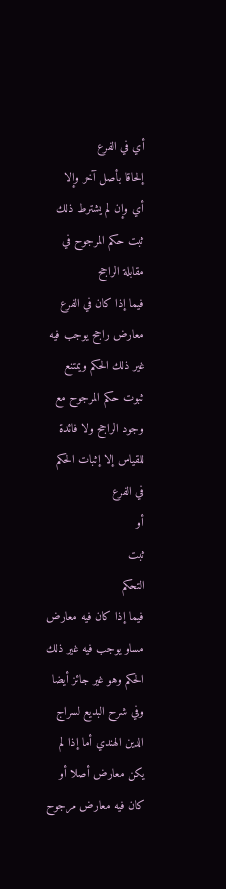أي في الفرع
إلحاقا بأصل آخر وإلا
أي وإن لم يشترط ذلك
ثبت حكم المرجوح في مقابلة الراجح
فيما إذا كان في الفرع معارض راجح يوجب فيه غير ذلك الحكم ويمتنع ثبوت حكم المرجوح مع وجود الراجح ولا فائدة للقياس إلا إثبات الحكم في الفرع
أو
ثبت
التحكم
فيما إذا كان فيه معارض مساو يوجب فيه غير ذلك الحكم وهو غير جائز أيضا وفي شرح البديع لسراج الدين الهندي أما إذا لم يكن معارض أصلا أو كان فيه معارض مرجوح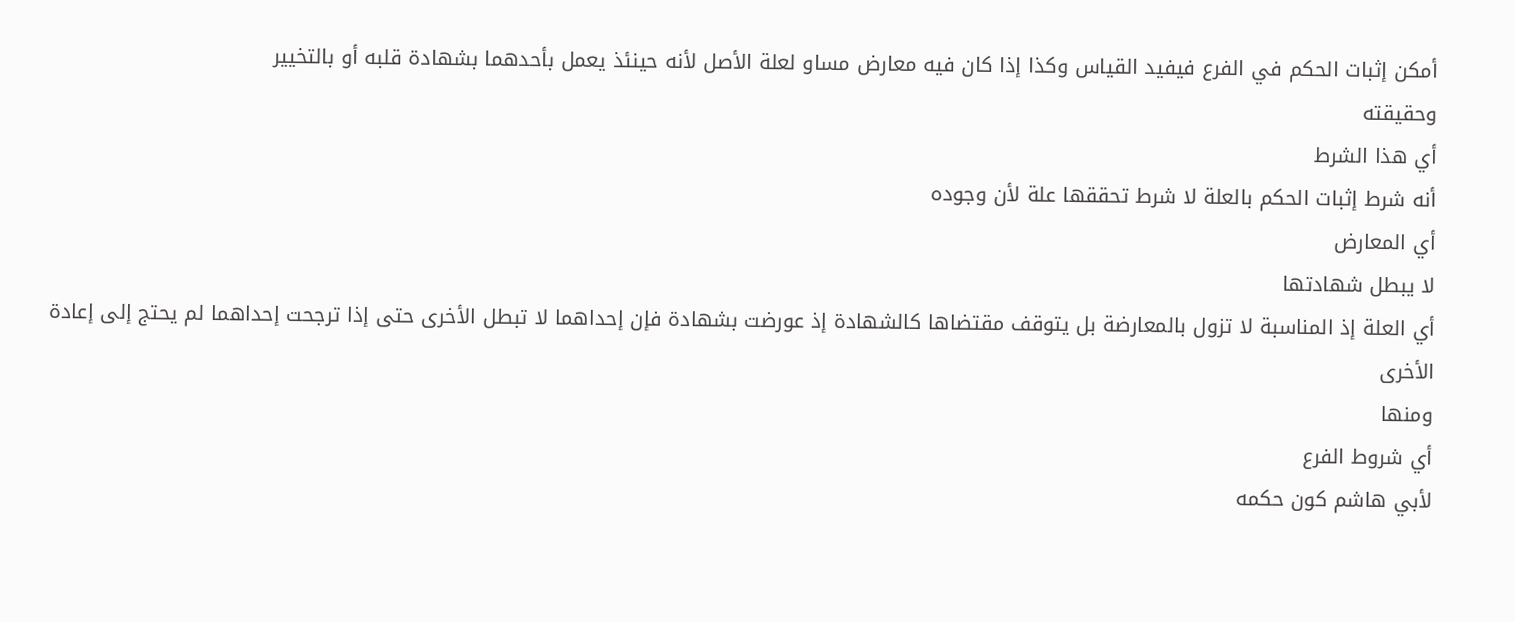أمكن إثبات الحكم في الفرع فيفيد القياس وكذا إذا كان فيه معارض مساو لعلة الأصل لأنه حينئذ يعمل بأحدهما بشهادة قلبه أو بالتخيير
وحقيقته
أي هذا الشرط
أنه شرط إثبات الحكم بالعلة لا شرط تحققها علة لأن وجوده
أي المعارض
لا يبطل شهادتها
أي العلة إذ المناسبة لا تزول بالمعارضة بل يتوقف مقتضاها كالشهادة إذ عورضت بشهادة فإن إحداهما لا تبطل الأخرى حتى إذا ترجحت إحداهما لم يحتج إلى إعادة الأخرى
ومنها
أي شروط الفرع
لأبي هاشم كون حكمه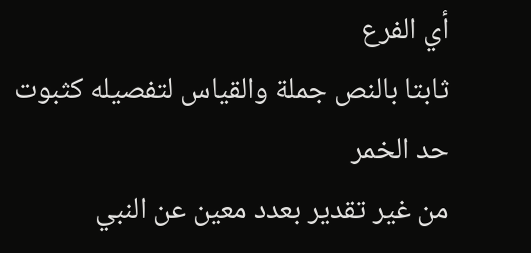أي الفرع
ثابتا بالنص جملة والقياس لتفصيله كثبوت حد الخمر
من غير تقدير بعدد معين عن النبي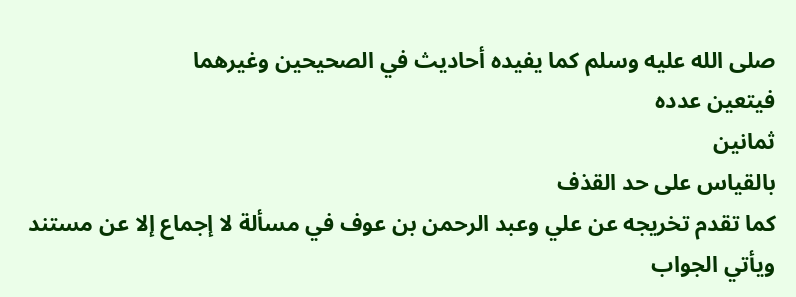صلى الله عليه وسلم كما يفيده أحاديث في الصحيحين وغيرهما
فيتعين عدده
ثمانين
بالقياس على حد القذف
كما تقدم تخريجه عن علي وعبد الرحمن بن عوف في مسألة لا إجماع إلا عن مستند ويأتي الجواب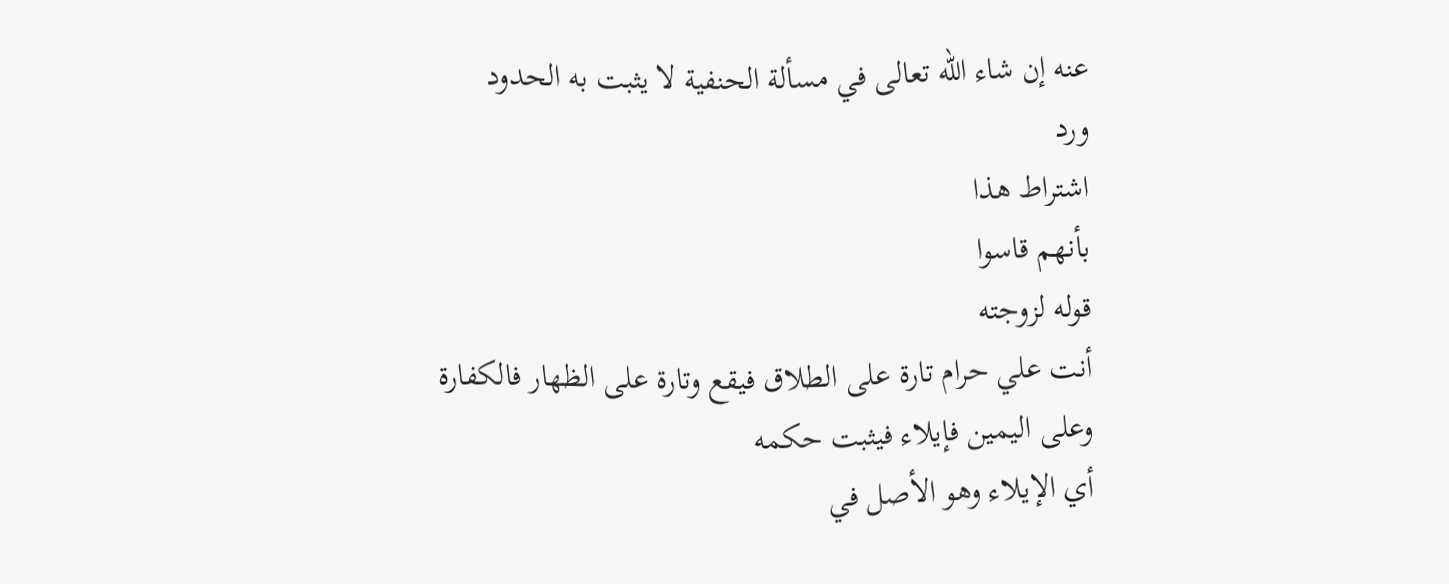عنه إن شاء الله تعالى في مسألة الحنفية لا يثبت به الحدود
ورد
اشتراط هذا
بأنهم قاسوا
قوله لزوجته
أنت علي حرام تارة على الطلاق فيقع وتارة على الظهار فالكفارة وعلى اليمين فإيلاء فيثبت حكمه
أي الإيلاء وهو الأصل في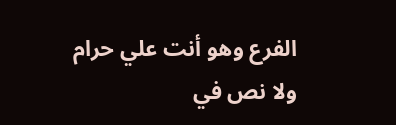الفرع وهو أنت علي حرام
ولا نص في